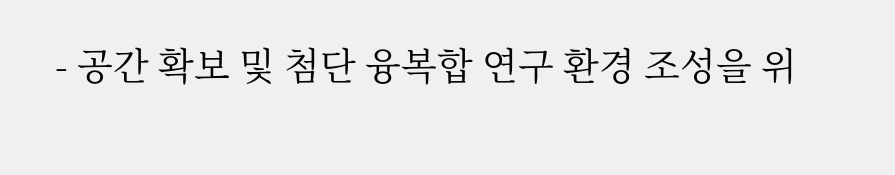- 공간 확보 및 첨단 융복합 연구 환경 조성을 위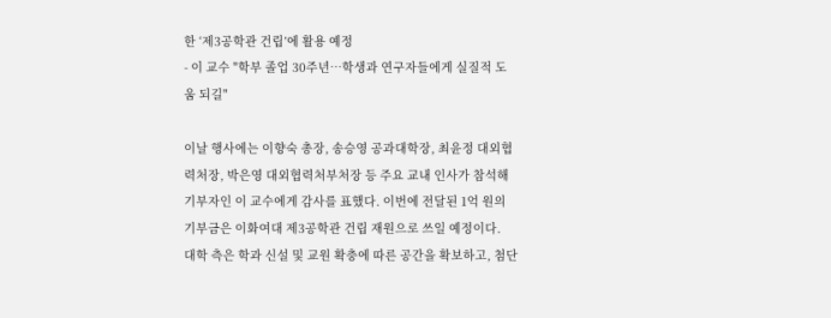한 ‘제3공학관 건립’에 활용 예정
- 이 교수 "학부 졸업 30주년…학생과 연구자들에게 실질적 도움 되길"

이날 행사에는 이향숙 총장, 송승영 공과대학장, 최윤정 대외협력처장, 박은영 대외협력처부처장 등 주요 교내 인사가 참석해 기부자인 이 교수에게 감사를 표했다. 이번에 전달된 1억 원의 기부금은 이화여대 제3공학관 건립 재원으로 쓰일 예정이다.
대학 측은 학과 신설 및 교원 확충에 따른 공간을 확보하고, 첨단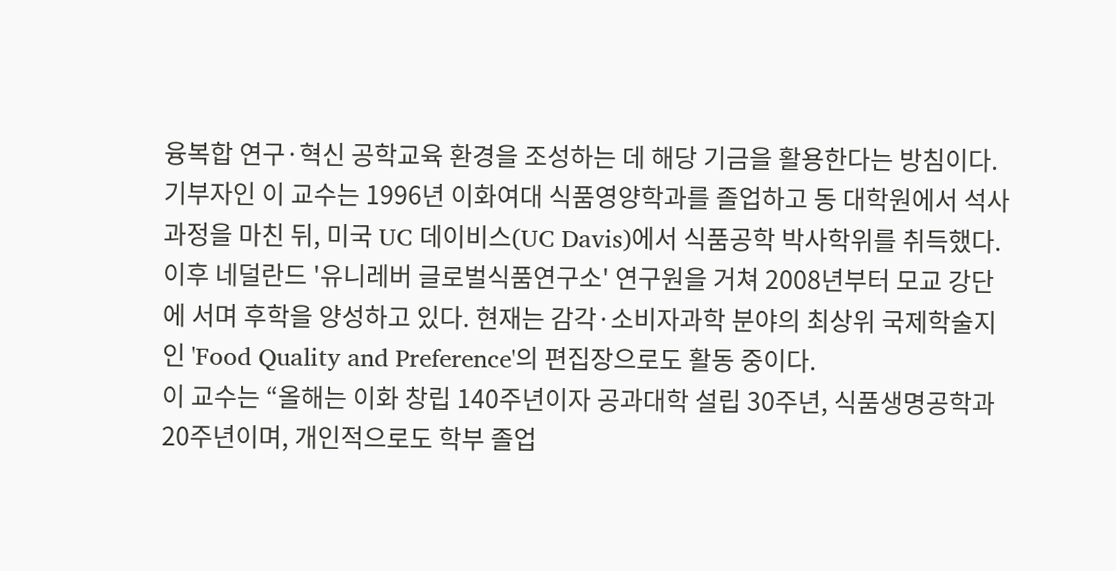융복합 연구·혁신 공학교육 환경을 조성하는 데 해당 기금을 활용한다는 방침이다.
기부자인 이 교수는 1996년 이화여대 식품영양학과를 졸업하고 동 대학원에서 석사 과정을 마친 뒤, 미국 UC 데이비스(UC Davis)에서 식품공학 박사학위를 취득했다.
이후 네덜란드 '유니레버 글로벌식품연구소' 연구원을 거쳐 2008년부터 모교 강단에 서며 후학을 양성하고 있다. 현재는 감각·소비자과학 분야의 최상위 국제학술지인 'Food Quality and Preference'의 편집장으로도 활동 중이다.
이 교수는 “올해는 이화 창립 140주년이자 공과대학 설립 30주년, 식품생명공학과 20주년이며, 개인적으로도 학부 졸업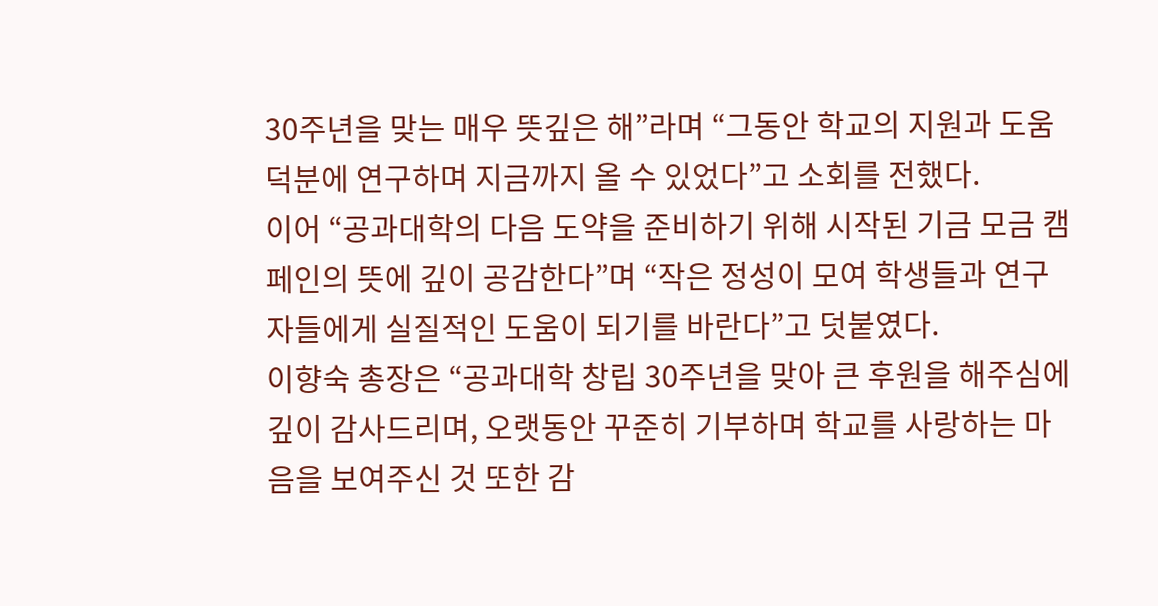30주년을 맞는 매우 뜻깊은 해”라며 “그동안 학교의 지원과 도움 덕분에 연구하며 지금까지 올 수 있었다”고 소회를 전했다.
이어 “공과대학의 다음 도약을 준비하기 위해 시작된 기금 모금 캠페인의 뜻에 깊이 공감한다”며 “작은 정성이 모여 학생들과 연구자들에게 실질적인 도움이 되기를 바란다”고 덧붙였다.
이향숙 총장은 “공과대학 창립 30주년을 맞아 큰 후원을 해주심에 깊이 감사드리며, 오랫동안 꾸준히 기부하며 학교를 사랑하는 마음을 보여주신 것 또한 감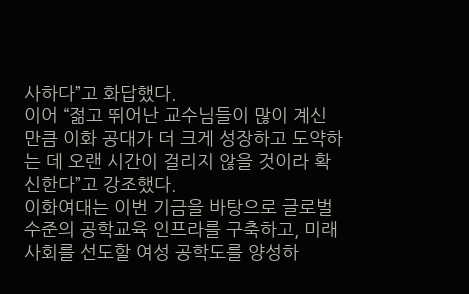사하다”고 화답했다.
이어 “젊고 뛰어난 교수님들이 많이 계신 만큼 이화 공대가 더 크게 성장하고 도약하는 데 오랜 시간이 걸리지 않을 것이라 확신한다”고 강조했다.
이화여대는 이번 기금을 바탕으로 글로벌 수준의 공학교육 인프라를 구축하고, 미래 사회를 선도할 여성 공학도를 양성하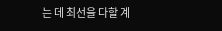는 데 최선을 다할 계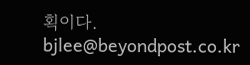획이다.
bjlee@beyondpost.co.kr